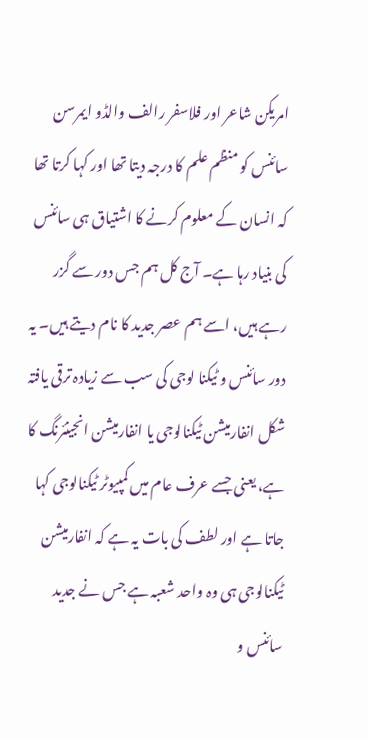امریکن شاعر اور فلاسفر رالف والڈو ایمرسن سائنس کو منظم علم کا درجہ دیتا تھا اور کہا کرتا تھا کہ انسان کے معلوم کرنے کا اشتیاق ہی سائنس کی بنیاد رہا ہے۔ آج کل ہم جس دور سے گزر رہے ہیں، اسے ہم عصر جدید کا نام دیتے ہیں۔ یہ دور سائنس و ٹیکنا لوجی کی سب سے زیادہ ترقی یافتہ شکل انفارمیشن ٹیکنالوجی یا انفارمیشن انجینئرنگ کا ہے، یعنی جسے عرف عام میں کمپیوٹر ٹیکنالوجی کہا جاتا ہے اور لطف کی بات یہ ہے کہ انفارمیشن ٹیکنالوجی ہی وہ واحد شعبہ ہے جس نے جدید سائنس و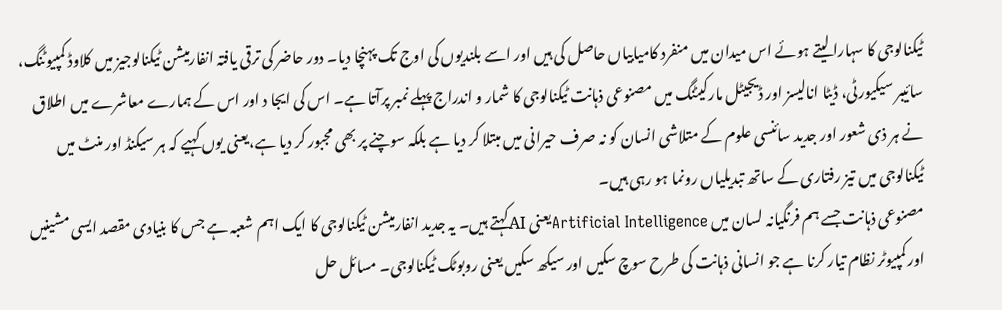ٹیکنالوجی کا سہارا لیتے ہوئے اس میدان میں منفرد کامیابیاں حاصل کی ہیں اور اسے بلندیوں کی اوج تک پہنچا دیا۔ دور حاضر کی ترقی یافتہ انفارمیشن ٹیکنالوجیز میں کلاوڈ کمپیوٹنگ، سائیبر سیکیورٹی، ڈیٹا انالیسز اور ڈیجیٹل مارکیٹنگ میں مصنوعی ذہانت ٹیکنالوجی کا شمار و اندراج پہلے نمبر پرآتا ہے۔ اس کی ایجا د اور اس کے ہمارے معاشرے میں اطلاق نے ہر ذی شعور اور جدید سائنسی علوم کے متلاشی انسان کو نہ صرف حیرانی میں مبتلا کر دیا ہے بلکہ سوچنے پر بھی مجبور کر دیا ہے،یعنی یوں کہیے کہ ہر سیکنڈ اور منٹ میں ٹیکنالوجی میں تیز رفتاری کے ساتھ تبدیلیاں رونما ہو رہی ہیں۔
مصنوعی ذہانت جسے ہم فرنگیانہ لسان میں Artificial Intelligenceیعنی AIکہتے ہیں۔ یہ جدید انفارمیشن ٹیکنالوجی کا ایک اہم شعبہ ہے جس کا بنیادی مقصد ایسی مشینیں اور کمپیوٹر نظام تیار کرنا ہے جو انسانی ذہانت کی طرح سوچ سکیں اور سیکھ سکیں یعنی روبوٹک ٹیکنالوجی۔ مسائل حل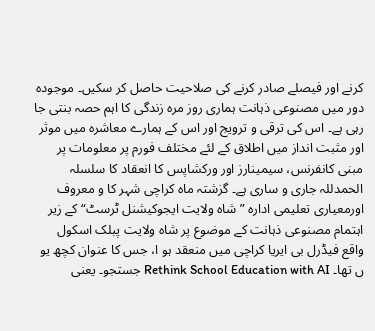کرنے اور فیصلے صادر کرنے کی صلاحیت حاصل کر سکیں۔ موجودہ دور میں مصنوعی ذہانت ہماری روز مرہ زندگی کا اہم حصہ بنتی جا رہی ہے۔ اس کی ترقی و ترویج اور اس کے ہمارے معاشرہ میں موثر اور مثبت انداز میں اطلاق کے لئے مختلف فورم پر معلومات پر مبنی کانفرنس، سیمینارز اور ورکشاپس کا انعقاد کا سلسلہ الحمدللہ جاری و ساری ہے۔ گزشتہ ماہ کراچی شہر کا و معروف اورمعیاری تعلیمی ادارہ ”شاہ ولایت ایجوکیشنل ٹرسٹ“ کے زیر اہتمام مصنوعی ذہانت کے موضوع پر شاہ ولایت پبلک اسکول واقع فیڈرل بی ایریا کراچی میں منعقد ہو ا، جس کا عنوان کچھ یو ں تھا۔ Rethink School Education with AI جستجو۔ یعنی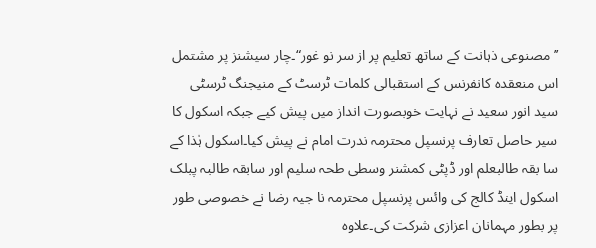’’مصنوعی ذہانت کے ساتھ تعلیم پر از سر نو غور“۔چار سیشنز پر مشتمل اس منعقدہ کانفرنس کے استقبالی کلمات ٹرسٹ کے منیجنگ ٹرسٹی سید انور سعید نے نہایت خوبصورت انداز میں پیش کیے جبکہ اسکول کا سیر حاصل تعارف پرنسپل محترمہ ندرت امام نے پیش کیا۔اسکول ہٰذا کے سا بقہ طالبعلم اور ڈپٹی کمشنر وسطی طحہ سلیم اور سابقہ طالبہ پبلک اسکول اینڈ کالج کی وائس پرنسپل محترمہ نا جیہ رضا نے خصوصی طور پر بطور مہمانان اعزازی شرکت کی۔علاوہ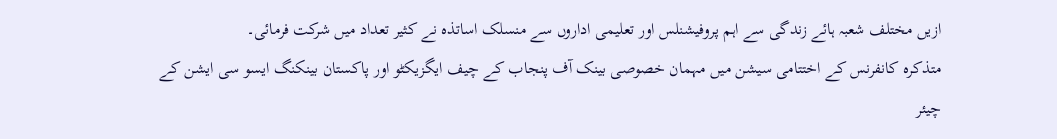ازیں مختلف شعبہ ہائے زندگی سے اہم پروفیشنلس اور تعلیمی اداروں سے منسلک اساتذہ نے کثیر تعداد میں شرکت فرمائی۔
متذکرہ کانفرنس کے اختتامی سیشن میں مہمان خصوصی بینک آف پنجاب کے چیف ایگزیکٹو اور پاکستان بینکنگ ایسو سی ایشن کے چیئر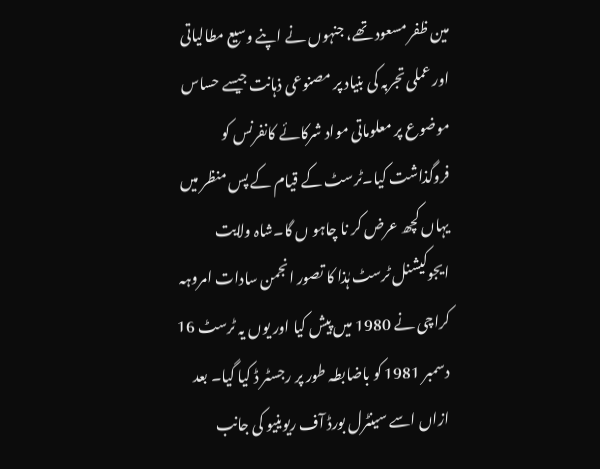مین ظفر مسعود تھے، جنہوں نے اپنے وسیع مطالیاتی اور عملی تجربہ کی بنیاد پر مصنوعی ذہانت جیسے حساس موضوع پر معلوماتی مواد شرکائے کانفرنس کو فروگذاشت کیا۔ٹرسٹ کے قیام کے پس منظر میں یہاں کچھ عرض کر نا چاہو ں گا۔شاہ ولایت ایجوکیشنل ٹرسٹ ہٰذا کا تصور انجمن سادات امروہہ کراچی نے 1980 میں پیش کیا اور یوں یہ ٹرسٹ 16 دسمبر 1981 کو باضابطہ طور پر رجسٹر ڈ کیا گیا۔ بعد ازاں اسے سینٹرل بورڈ آف ریوینیو کی جانب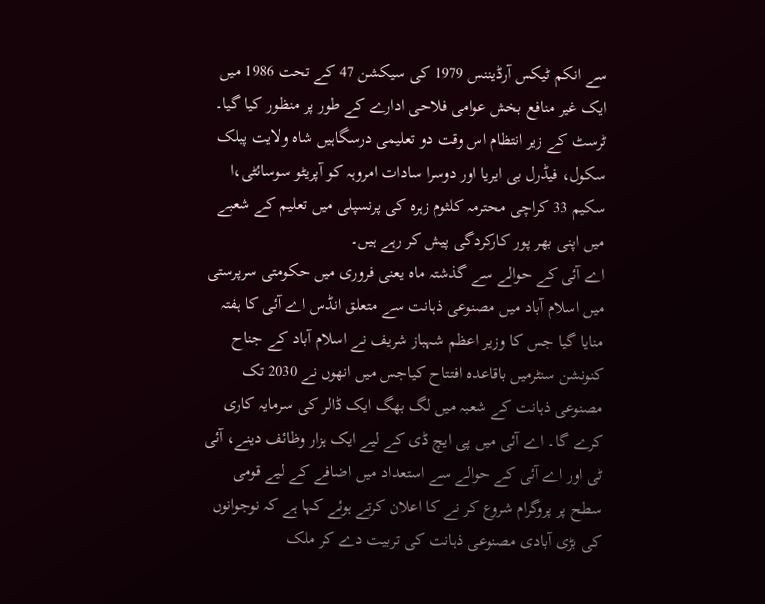سے انکم ٹیکس آرڈیننس 1979 کی سیکشن 47 کے تحت 1986 میں ایک غیر منافع بخش عوامی فلاحی ادارے کے طور پر منظور کیا گیا۔ ٹرسٹ کے زیر انتظام اس وقت دو تعلیمی درسگاہیں شاہ ولایت پبلک سکول، فیڈرل بی ایریا اور دوسرا سادات امروہہ کو آپریٹو سوسائٹی،ا سکیم 33 کراچی محترمہ کلثوم زہرہ کی پرنسپلی میں تعلیم کے شعبے میں اپنی بھر پور کارکردگی پیش کر رہے ہیں۔
اے آئی کے حوالے سے گذشتہ ماہ یعنی فروری میں حکومتی سرپرستی میں اسلام آباد میں مصنوعی ذہانت سے متعلق انڈس اے آئی کا ہفتہ منایا گیا جس کا وزیر اعظم شہباز شریف نے اسلام آباد کے جناح کنونشن سنٹرمیں باقاعدہ افتتاح کیاجس میں انھوں نے 2030 تک مصنوعی ذہانت کے شعبہ میں لگ بھگ ایک ڈالر کی سرمایہ کاری کرے گا۔ اے آئی میں پی ایچ ڈی کے لیے ایک ہزار وظائف دینے، آئی ٹی اور اے آئی کے حوالے سے استعداد میں اضافے کے لیے قومی سطح پر پروگرام شروع کر نے کا اعلان کرتے ہوئے کہا ہے کہ نوجوانوں کی بڑی آبادی مصنوعی ذہانت کی تربیت دے کر ملک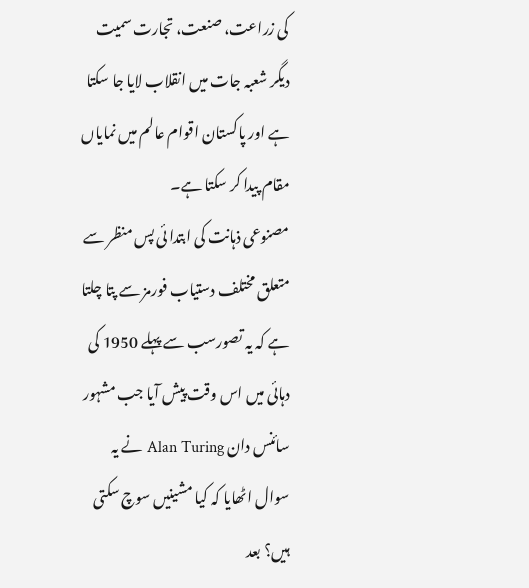کی زراعت، صنعت، تجارت سمیت دیگر شعبہ جات میں انقلاب لایا جا سکتا ہے اور پاکستان اقوام عالم میں نمایاں مقام پیدا کر سکتا ہے۔
مصنوعی ذہانت کی ابتدا ئی پس منظر سے متعلق مختلف دستیاب فورمز سے پتا چلتا ہے کہ یہ تصورسب سے پہلے 1950 کی دہائی میں اس وقت پیش آیا جب مشہور سائنس دان Alan Turing نے یہ سوال اٹھایا کہ کیا مشینیں سوچ سکتی ہیں؟ بعد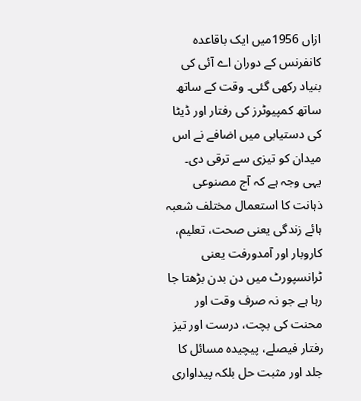ازاں 1956میں ایک باقاعدہ کانفرنس کے دوران اے آئی کی بنیاد رکھی گئی۔ وقت کے ساتھ ساتھ کمپیوٹرز کی رفتار اور ڈیٹا کی دستیابی میں اضافے نے اس میدان کو تیزی سے ترقی دی۔ یہی وجہ ہے کہ آج مصنوعی ذہانت کا استعمال مختلف شعبہ ہائے زندگی یعنی صحت، تعلیم، کاروبار اور آمدورفت یعنی ٹرانسپورٹ میں دن بدن بڑھتا جا رہا ہے جو نہ صرف وقت اور محنت کی بچت، درست اور تیز رفتار فیصلے، پیچیدہ مسائل کا جلد اور مثبت حل بلکہ پیداواری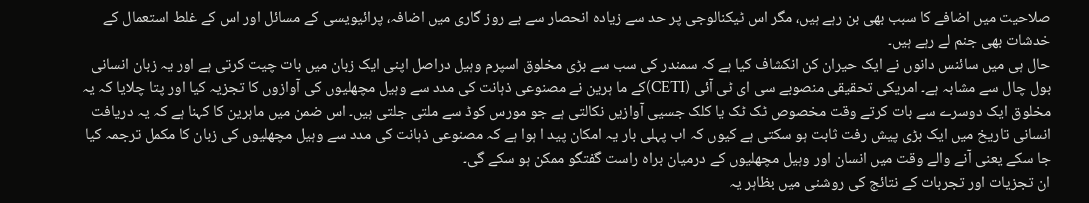صلاحیت میں اضافے کا سبب بھی بن رہے ہیں، مگر اس ٹیکنالوجی پر حد سے زیادہ انحصار سے بے روز گاری میں اضافہ، پرائیویسی کے مسائل اور اس کے غلط استعمال کے خدشات بھی جنم لے رہے ہیں۔
حال ہی میں سائنس دانوں نے ایک حیران کن انکشاف کیا ہے کہ سمندر کی سب سے بڑی مخلوق اسپرم وہیل دراصل اپنی ایک زبان میں بات چیت کرتی ہے اور یہ زبان انسانی بول چال سے مشابہ ہے۔ امریکی تحقیقی منصوبے سی ای ٹی آئی (CETI)کے ما ہرین نے مصنوعی ذہانت کی مدد سے وہیل مچھلیوں کی آوازوں کا تجزیہ کیا اور پتا چلایا کہ یہ مخلوق ایک دوسرے سے بات کرتے وقت مخصوص ٹک ٹک یا کلک جسیی آوازیں نکالتی ہے جو مورس کوڈ سے ملتی جلتی ہیں۔ اس ضمن میں ماہرین کا کہنا ہے کہ یہ دریافت انسانی تاریخ میں ایک بڑی پیش رفت ثابت ہو سکتی ہے کیوں کہ اب پہلی بار یہ امکان پید ا ہوا ہے کہ مصنوعی ذہانت کی مدد سے وہیل مچھلیوں کی زبان کا مکمل ترجمہ کیا جا سکے یعنی آنے والے وقت میں انسان اور وہیل مچھلیوں کے درمیان براہ راست گفتگو ممکن ہو سکے گی۔
ان تجزیات اور تجربات کے نتائج کی روشنی میں بظاہر یہ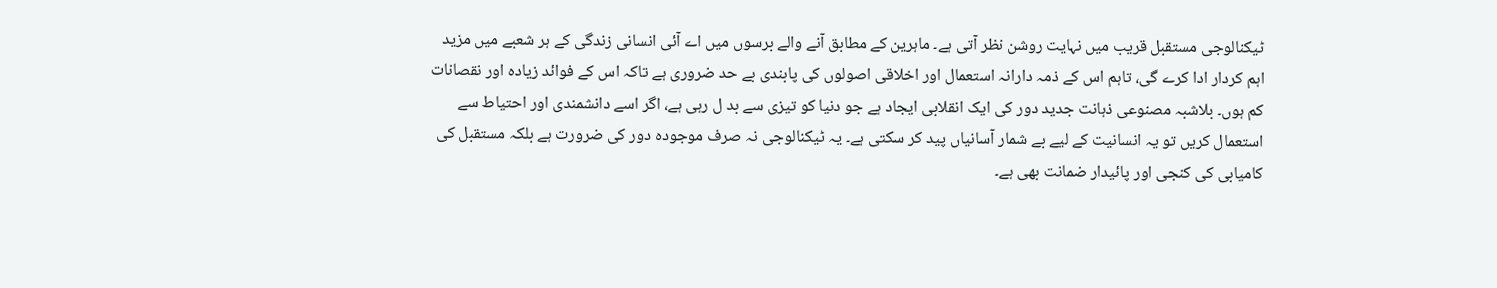ٹیکنالوجی مستقبل قریب میں نہایت روشن نظر آتی ہے۔ ماہرین کے مطابق آنے والے برسوں میں اے آئی انسانی زندگی کے ہر شعبے میں مزید اہم کردار ادا کرے گی، تاہم اس کے ذمہ دارانہ استعمال اور اخلاقی اصولوں کی پابندی بے حد ضروری ہے تاکہ اس کے فوائد زیادہ اور نقصانات کم ہوں۔ بلاشبہ مصنوعی ذہانت جدید دور کی ایک انقلابی ایجاد ہے جو دنیا کو تیزی سے بد ل رہی ہے، اگر اسے دانشمندی اور احتیاط سے استعمال کریں تو یہ انسانیت کے لیے بے شمار آسانیاں پید کر سکتی ہے۔ یہ ٹیکنالوجی نہ صرف موجودہ دور کی ضرورت ہے بلکہ مستقبل کی کامیابی کی کنجی اور پائیدار ضمانت بھی ہے۔